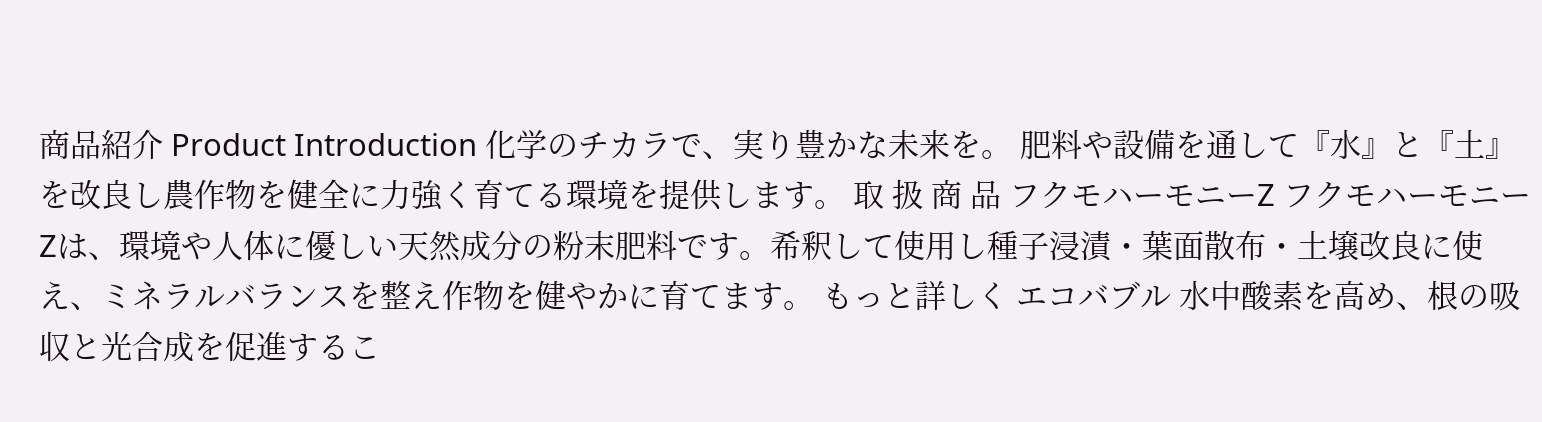商品紹介 Product Introduction 化学のチカラで、実り豊かな未来を。 肥料や設備を通して『水』と『土』を改良し農作物を健全に力強く育てる環境を提供します。 取 扱 商 品 フクモハーモニーZ フクモハーモニーZは、環境や人体に優しい天然成分の粉末肥料です。希釈して使用し種子浸漬・葉面散布・土壌改良に使え、ミネラルバランスを整え作物を健やかに育てます。 もっと詳しく エコバブル 水中酸素を高め、根の吸収と光合成を促進するこ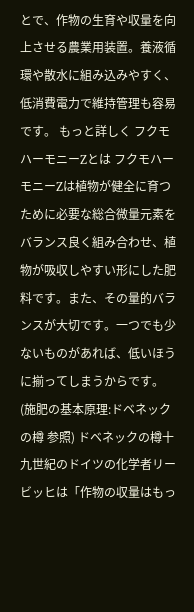とで、作物の生育や収量を向上させる農業用装置。養液循環や散水に組み込みやすく、低消費電力で維持管理も容易です。 もっと詳しく フクモハーモニーZとは フクモハーモニーZは植物が健全に育つために必要な総合微量元素をバランス良く組み合わせ、植物が吸収しやすい形にした肥料です。また、その量的バランスが大切です。一つでも少ないものがあれば、低いほうに揃ってしまうからです。(施肥の基本原理:ドベネックの樽 参照) ドベネックの樽十九世紀のドイツの化学者リービッヒは「作物の収量はもっ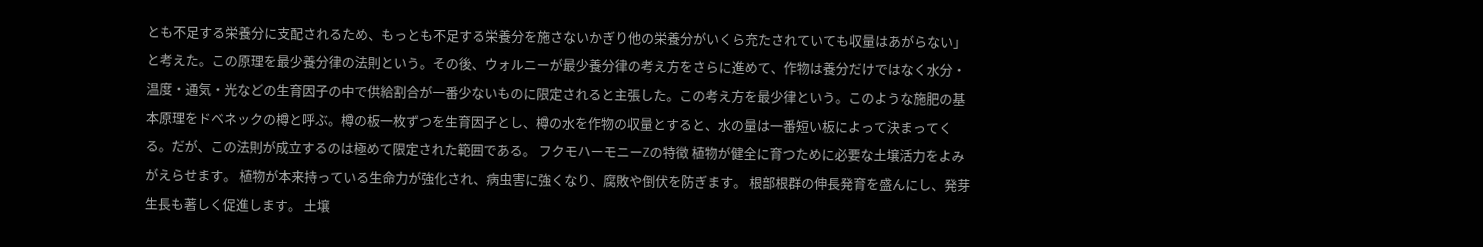とも不足する栄養分に支配されるため、もっとも不足する栄養分を施さないかぎり他の栄養分がいくら充たされていても収量はあがらない」と考えた。この原理を最少養分律の法則という。その後、ウォルニーが最少養分律の考え方をさらに進めて、作物は養分だけではなく水分・温度・通気・光などの生育因子の中で供給割合が一番少ないものに限定されると主張した。この考え方を最少律という。このような施肥の基本原理をドベネックの樽と呼ぶ。樽の板一枚ずつを生育因子とし、樽の水を作物の収量とすると、水の量は一番短い板によって決まってくる。だが、この法則が成立するのは極めて限定された範囲である。 フクモハーモニーZの特徴 植物が健全に育つために必要な土壌活力をよみがえらせます。 植物が本来持っている生命力が強化され、病虫害に強くなり、腐敗や倒伏を防ぎます。 根部根群の伸長発育を盛んにし、発芽生長も著しく促進します。 土壌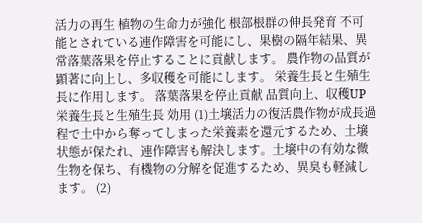活力の再生 植物の生命力が強化 根部根群の伸長発育 不可能とされている連作障害を可能にし、果樹の隔年結果、異常落葉落果を停止することに貢献します。 農作物の品質が顕著に向上し、多収穫を可能にします。 栄養生長と生殖生長に作用します。 落葉落果を停止貢献 品質向上、収穫UP 栄養生長と生殖生長 効用 (1)土壌活力の復活農作物が成長過程で土中から奪ってしまった栄養素を還元するため、土壌状態が保たれ、連作障害も解決します。土壌中の有効な微生物を保ち、有機物の分解を促進するため、異臭も軽減します。 (2)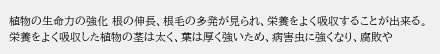植物の生命力の強化 根の伸長、根毛の多発が見られ、栄養をよく吸収することが出来る。栄養をよく吸収した植物の茎は太く、葉は厚く強いため、病害虫に強くなり、腐敗や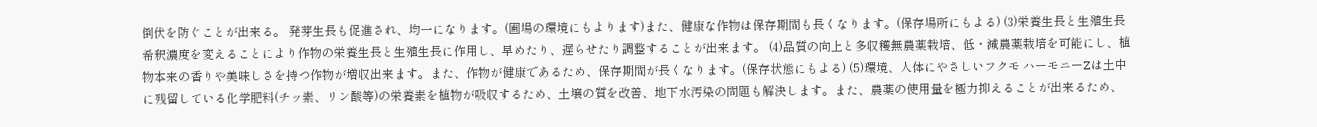倒伏を防ぐことが出来る。 発芽生長も促進され、均一になります。(圃場の環境にもよります)また、健康な作物は保存期間も長くなります。(保存場所にもよる) (3)栄養生長と生殖生長希釈濃度を変えることにより作物の栄養生長と生殖生長に作用し、早めたり、遅らせたり調整することが出来ます。 (4)品質の向上と多収穫無農薬栽培、低・減農薬栽培を可能にし、植物本来の香りや美味しさを持つ作物が増収出来ます。また、作物が健康であるため、保存期間が長くなります。(保存状態にもよる) (5)環境、人体にやさしいフクモ ハーモニーZは土中に残留している化学肥料(チッ素、リン酸等)の栄養素を植物が吸収するため、土壌の質を改善、地下水汚染の問題も解決します。また、農薬の使用量を極力抑えることが出来るため、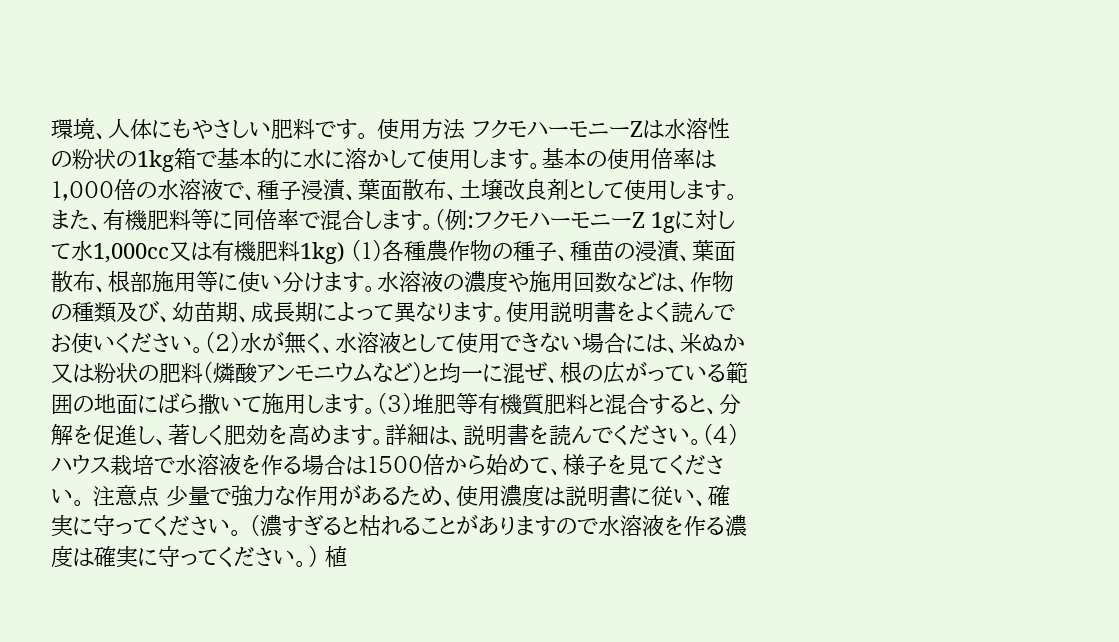環境、人体にもやさしい肥料です。 使用方法 フクモハーモニーZは水溶性の粉状の1kg箱で基本的に水に溶かして使用します。基本の使用倍率は1,000倍の水溶液で、種子浸漬、葉面散布、土壌改良剤として使用します。また、有機肥料等に同倍率で混合します。(例:フクモハーモニーZ 1gに対して水1,000cc又は有機肥料1kg) (1)各種農作物の種子、種苗の浸漬、葉面散布、根部施用等に使い分けます。水溶液の濃度や施用回数などは、作物の種類及び、幼苗期、成長期によって異なります。使用説明書をよく読んでお使いください。(2)水が無く、水溶液として使用できない場合には、米ぬか又は粉状の肥料(燐酸アンモニウムなど)と均一に混ぜ、根の広がっている範囲の地面にばら撒いて施用します。(3)堆肥等有機質肥料と混合すると、分解を促進し、著しく肥効を高めます。詳細は、説明書を読んでください。(4)ハウス栽培で水溶液を作る場合は1500倍から始めて、様子を見てください。 注意点 少量で強力な作用があるため、使用濃度は説明書に従い、確実に守ってください。 (濃すぎると枯れることがありますので水溶液を作る濃度は確実に守ってください。) 植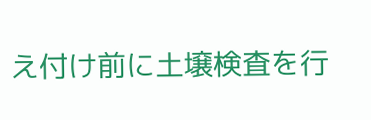え付け前に土壌検査を行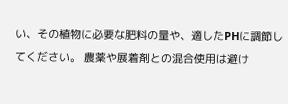い、その植物に必要な肥料の量や、適したPHに調節してください。 農薬や展着剤との混合使用は避け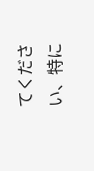てください、特に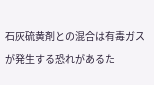石灰硫黄剤との混合は有毒ガスが発生する恐れがあるた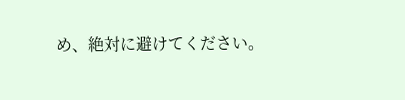め、絶対に避けてください。